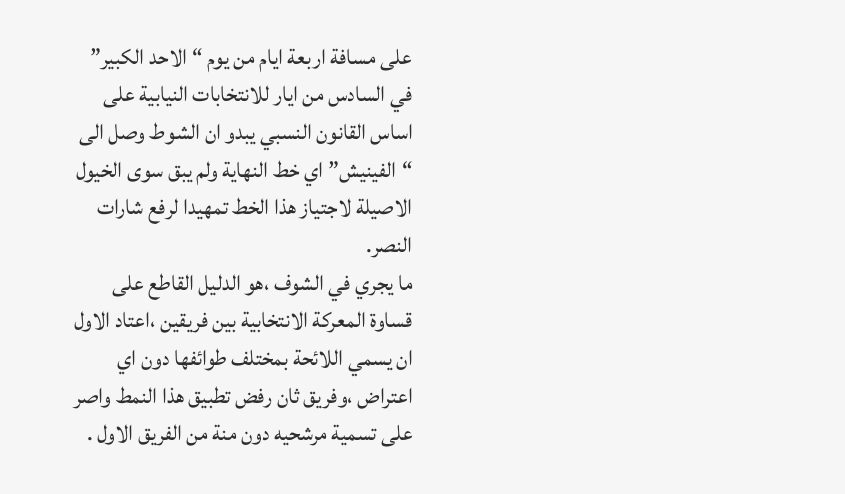على مسافة اربعة ايام من يوم “الاحد الكبير” في السادس من ايار للانتخابات النيابية على اساس القانون النسبي يبدو ان الشوط وصل الى “الفينيش”اي خط النهاية ولم يبق سوى الخيول الاصيلة لاجتياز هذا الخط تمهيدا لرفع شارات النصر.
ما يجري في الشوف ،هو الدليل القاطع على قساوة المعركة الانتخابية بين فريقين ،اعتاد الاول ان يسمي اللائحة بمختلف طوائفها دون اي اعتراض ،وفريق ثان رفض تطبيق هذا النمط واصر على تسمية مرشحيه دون منة من الفريق الاول .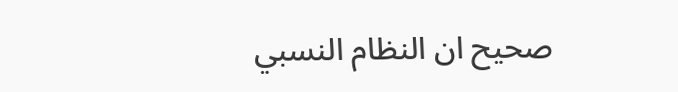صحيح ان النظام النسبي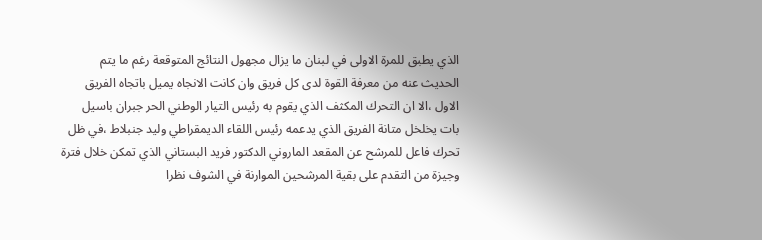الذي يطبق للمرة الاولى في لبنان ما يزال مجهول النتائج المتوقعة رغم ما يتم الحديث عنه من معرفة القوة لدى كل فريق وان كانت الانجاه يميل باتجاه الفريق الاول ،الا ان التحرك المكثف الذي يقوم به رئيس التيار الوطني الحر جبران باسيل بات يخلخل متانة الفريق الذي يدعمه رئيس اللقاء الديمقراطي وليد جنبلاط ،في ظل تحرك فاعل للمرشح عن المقعد الماروني الدكتور فريد البستاني الذي تمكن خلال فترة وجيزة من التقدم على بقية المرشحين الموارنة في الشوف نظرا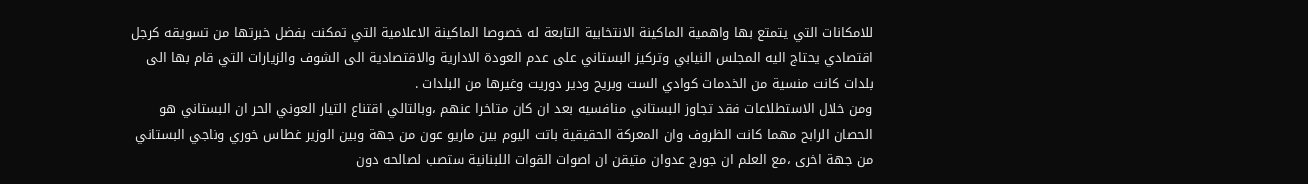للامكانات التي يتمتع بها واهمية الماكينة الانتخابية التابعة له خصوصا الماكينة الاعلامية التي تمكنت بفضل خبرتها من تسويقه كرجل اقتصادي يحتاج اليه المجلس النيابي وتركيز البستاني على عدم العودة الادارية والاقتصادية الى الشوف والزيارات التي قام بها الى بلدات كانت منسية من الخدمات كوادي الست وبريح ودير دوريت وغيرها من البلدات .
ومن خلال الاستطلاعات فقد تجاوز البستاني منافسيه بعد ان كان متاخرا عنهم ،وبالتالي اقتناع التيار العوني الحر ان البستاني هو الحصان الرابح مهما كانت الظروف وان المعركة الحقيقية باتت اليوم بين ماريو عون من جهة وبين الوزير غطاس خوري وناجي البستاني من جهة اخرى ،مع العلم ان جورج عدوان متيقن ان اصوات القوات اللبنانية ستصب لصالحه دون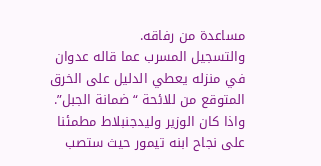مساعدة من رفاقه.
والتسجيل المسرب عما قاله عدوان في منزله يعطي الدليل على الخرق المتوقع من للائحة “ضمانة الجبل”.
واذا كان الوزير وليدجنبلاط مطمئنا على نجاح ابنه تيمور حيث ستصب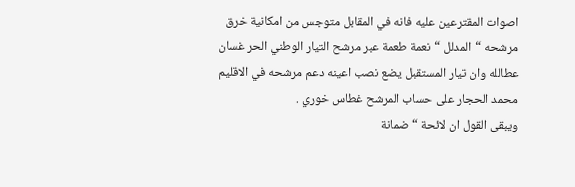اصوات المقترعين عليه فانه في المقابل متوجس من امكانية خرق مرشحه “المدلل “نعمة طعمة عبر مرشح التيار الوطني الحر غسان عطالله وان تيار المستقبل يضع نصب اعينه دعم مرشحه في الاقليم محمد الحجار على حساب المرشح غطاس خوري .
ويبقى القول ان لائحة “ضمانة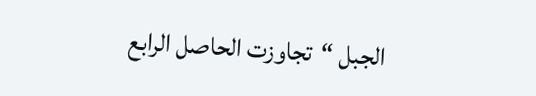الجبل “تجاوزت الحاصل الرابع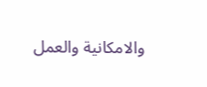والامكانية والعمل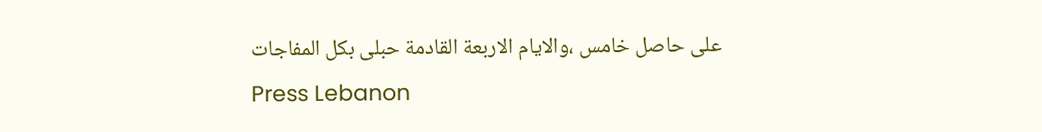على حاصل خامس ،والايام الاربعة القادمة حبلى بكل المفاجات
Press Lebanon